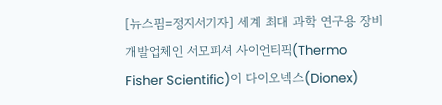[뉴스핌=정지서기자] 세계 최대 과학 연구용 장비 개발업체인 서모피셔 사이언티픽(Thermo Fisher Scientific)이 다이오넥스(Dionex)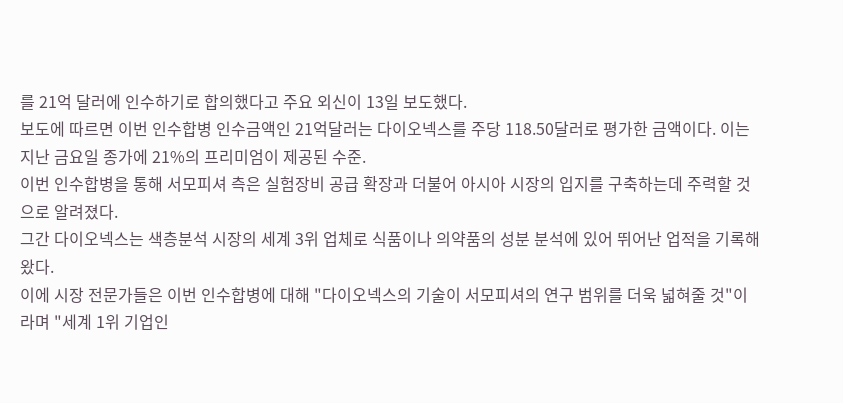를 21억 달러에 인수하기로 합의했다고 주요 외신이 13일 보도했다.
보도에 따르면 이번 인수합병 인수금액인 21억달러는 다이오넥스를 주당 118.50달러로 평가한 금액이다. 이는 지난 금요일 종가에 21%의 프리미엄이 제공된 수준.
이번 인수합병을 통해 서모피셔 측은 실험장비 공급 확장과 더불어 아시아 시장의 입지를 구축하는데 주력할 것으로 알려졌다.
그간 다이오넥스는 색층분석 시장의 세계 3위 업체로 식품이나 의약품의 성분 분석에 있어 뛰어난 업적을 기록해왔다.
이에 시장 전문가들은 이번 인수합병에 대해 "다이오넥스의 기술이 서모피셔의 연구 범위를 더욱 넓혀줄 것"이라며 "세계 1위 기업인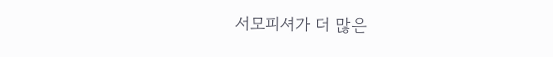서모피셔가 더 많은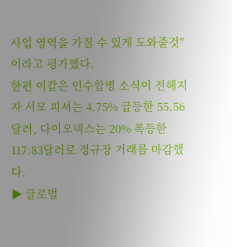사업 영역을 가질 수 있게 도와줄것"이라고 평가했다.
한편 이같은 인수합병 소식이 전해지자 서모 피셔는 4.75% 급등한 55.56달러, 다이오넥스는 20% 폭등한 117.83달러로 정규장 거래를 마감했다.
▶ 글로벌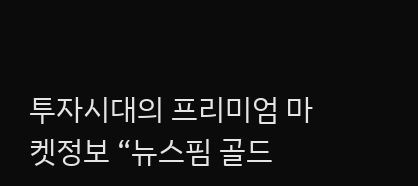투자시대의 프리미엄 마켓정보 “뉴스핌 골드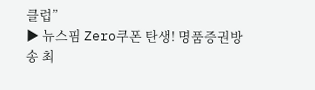클럽”
▶ 뉴스핌 Zero쿠폰 탄생! 명품증권방송 최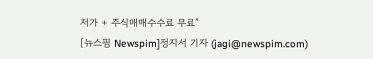저가 + 주식매매수수료 무료”
[뉴스핌 Newspim]정지서 기자 (jagi@newspim.com)